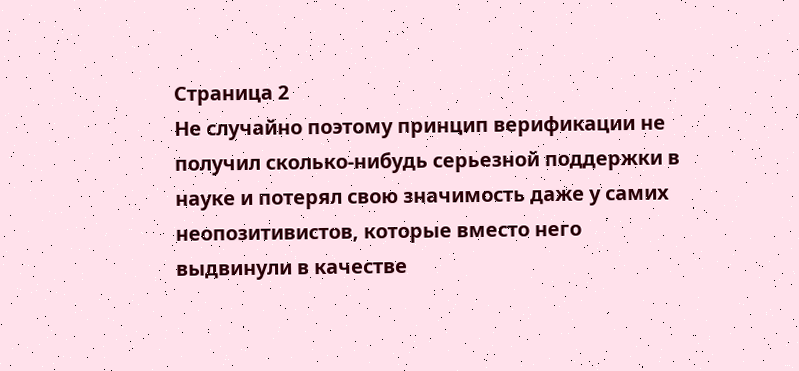Cтраница 2
Не случайно поэтому принцип верификации не получил сколько-нибудь серьезной поддержки в науке и потерял свою значимость даже у самих неопозитивистов, которые вместо него выдвинули в качестве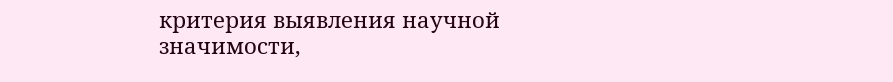критерия выявления научной значимости,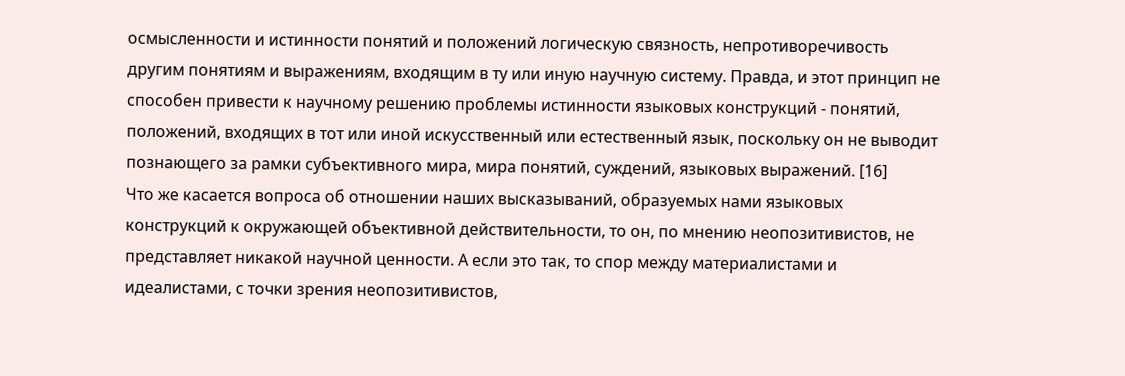осмысленности и истинности понятий и положений логическую связность, непротиворечивость другим понятиям и выражениям, входящим в ту или иную научную систему. Правда, и этот принцип не способен привести к научному решению проблемы истинности языковых конструкций - понятий, положений, входящих в тот или иной искусственный или естественный язык, поскольку он не выводит познающего за рамки субъективного мира, мира понятий, суждений, языковых выражений. [16]
Что же касается вопроса об отношении наших высказываний, образуемых нами языковых конструкций к окружающей объективной действительности, то он, по мнению неопозитивистов, не представляет никакой научной ценности. А если это так, то спор между материалистами и идеалистами, с точки зрения неопозитивистов,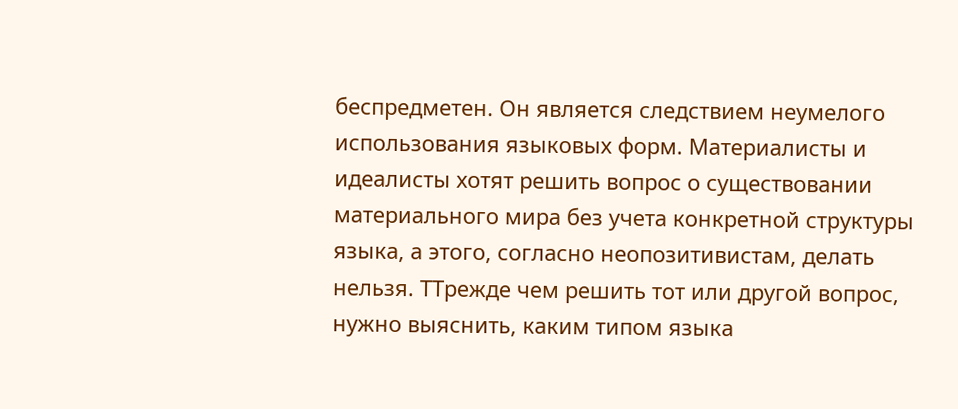беспредметен. Он является следствием неумелого использования языковых форм. Материалисты и идеалисты хотят решить вопрос о существовании материального мира без учета конкретной структуры языка, а этого, согласно неопозитивистам, делать нельзя. ТТрежде чем решить тот или другой вопрос, нужно выяснить, каким типом языка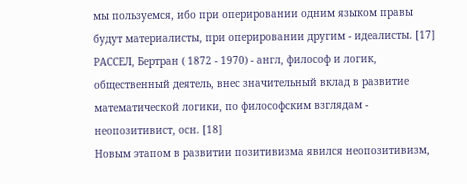мы пользуемся, ибо при оперировании одним языком правы будут материалисты, при оперировании другим - идеалисты. [17]
РАССЕЛ, Бертран ( 1872 - 1970) - англ, философ и логик, общественный деятель, внес значительный вклад в развитие математической логики, по философским взглядам - неопозитивист, осн. [18]
Новым этапом в развитии позитивизма явился неопозитивизм,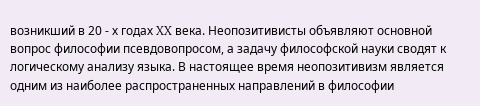возникший в 20 - х годах XX века. Неопозитивисты объявляют основной вопрос философии псевдовопросом, а задачу философской науки сводят к логическому анализу языка. В настоящее время неопозитивизм является одним из наиболее распространенных направлений в философии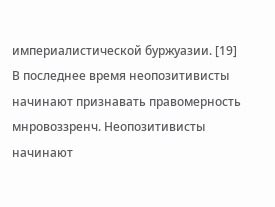империалистической буржуазии. [19]
В последнее время неопозитивисты начинают признавать правомерность мнровоззренч. Неопозитивисты начинают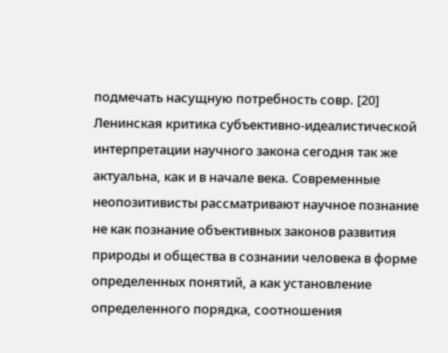подмечать насущную потребность совр. [20]
Ленинская критика субъективно-идеалистической интерпретации научного закона сегодня так же актуальна, как и в начале века. Современные неопозитивисты рассматривают научное познание не как познание объективных законов развития природы и общества в сознании человека в форме определенных понятий, а как установление определенного порядка, соотношения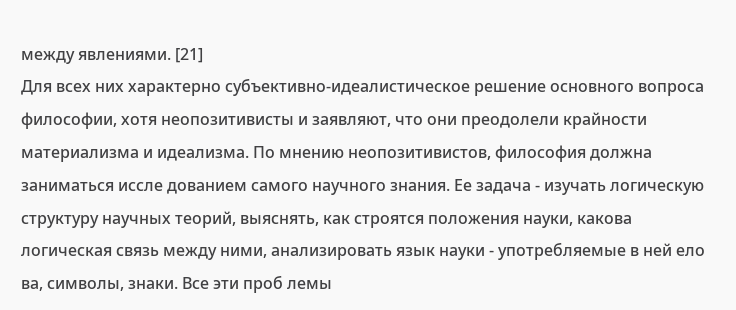между явлениями. [21]
Для всех них характерно субъективно-идеалистическое решение основного вопроса философии, хотя неопозитивисты и заявляют, что они преодолели крайности материализма и идеализма. По мнению неопозитивистов, философия должна заниматься иссле дованием самого научного знания. Ее задача - изучать логическую структуру научных теорий, выяснять, как строятся положения науки, какова логическая связь между ними, анализировать язык науки - употребляемые в ней ело ва, символы, знаки. Все эти проб лемы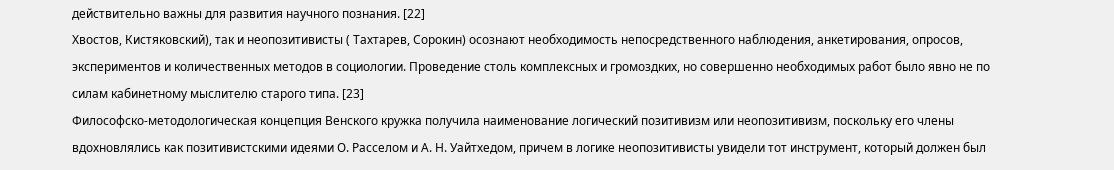действительно важны для развития научного познания. [22]
Хвостов, Кистяковский), так и неопозитивисты ( Тахтарев, Сорокин) осознают необходимость непосредственного наблюдения, анкетирования, опросов, экспериментов и количественных методов в социологии. Проведение столь комплексных и громоздких, но совершенно необходимых работ было явно не по силам кабинетному мыслителю старого типа. [23]
Философско-методологическая концепция Венского кружка получила наименование логический позитивизм или неопозитивизм, поскольку его члены вдохновлялись как позитивистскими идеями О. Расселом и А. Н. Уайтхедом, причем в логике неопозитивисты увидели тот инструмент, который должен был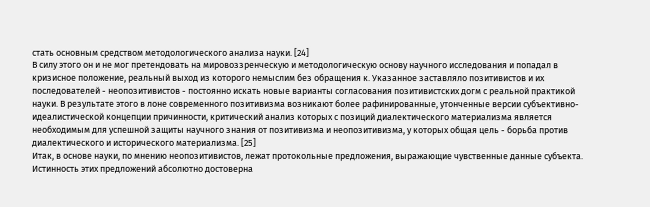стать основным средством методологического анализа науки. [24]
В силу этого он и не мог претендовать на мировоззренческую и методологическую основу научного исследования и попадал в кризисное положение, реальный выход из которого немыслим без обращения к. Указанное заставляло позитивистов и их последователей - неопозитивистов - постоянно искать новые варианты согласования позитивистских догм с реальной практикой науки. В результате этого в лоне современного позитивизма возникают более рафинированные, утонченные версии субъективно-идеалистической концепции причинности, критический анализ которых с позиций диалектического материализма является необходимым для успешной защиты научного знания от позитивизма и неопозитивизма, у которых общая цель - борьба против диалектического и исторического материализма. [25]
Итак, в основе науки, по мнению неопозитивистов, лежат протокольные предложения, выражающие чувственные данные субъекта. Истинность этих предложений абсолютно достоверна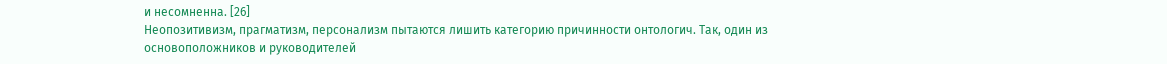и несомненна. [26]
Неопозитивизм, прагматизм, персонализм пытаются лишить категорию причинности онтологич. Так, один из основоположников и руководителей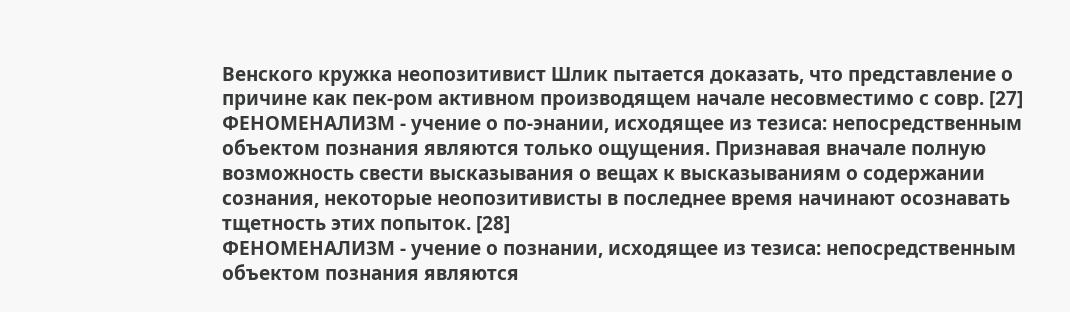Венского кружка неопозитивист Шлик пытается доказать, что представление о причине как пек-ром активном производящем начале несовместимо с совр. [27]
ФЕНОМЕНАЛИЗМ - учение о по-энании, исходящее из тезиса: непосредственным объектом познания являются только ощущения. Признавая вначале полную возможность свести высказывания о вещах к высказываниям о содержании сознания, некоторые неопозитивисты в последнее время начинают осознавать тщетность этих попыток. [28]
ФЕНОМЕНАЛИЗМ - учение о познании, исходящее из тезиса: непосредственным объектом познания являются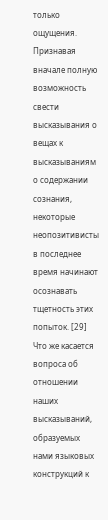только ощущения. Признавая вначале полную возможность свести высказывания о вещах к высказываниям о содержании сознания, некоторые неопозитивисты в последнее время начинают осознавать тщетность этих попыток. [29]
Что же касается вопроса об отношении наших высказываний, образуемых нами языковых конструкций к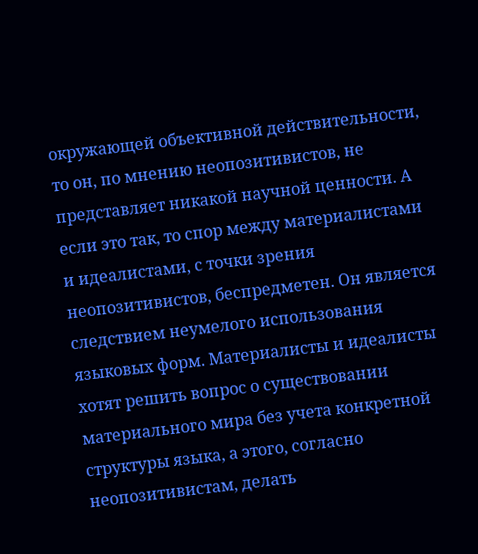окружающей объективной действительности, то он, по мнению неопозитивистов, не представляет никакой научной ценности. А если это так, то спор между материалистами и идеалистами, с точки зрения неопозитивистов, беспредметен. Он является следствием неумелого использования языковых форм. Материалисты и идеалисты хотят решить вопрос о существовании материального мира без учета конкретной структуры языка, а этого, согласно неопозитивистам, делать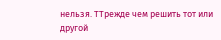нельзя. ТТрежде чем решить тот или другой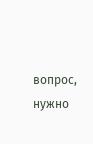вопрос, нужно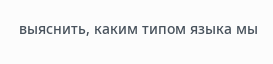выяснить, каким типом языка мы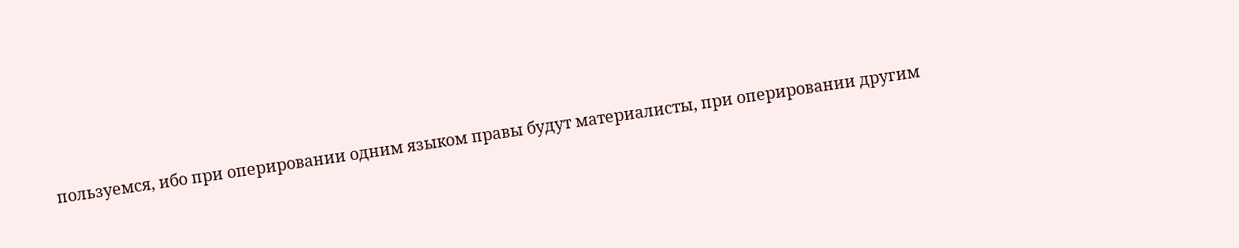пользуемся, ибо при оперировании одним языком правы будут материалисты, при оперировании другим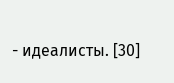- идеалисты. [30]